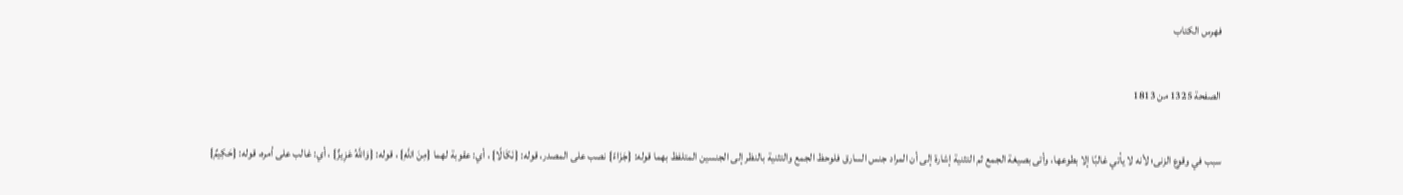فهرس الكتاب

الصفحة 1325 من 1813

سبب في وقوع الزنى؛ لأنه لا يأتي غالبًا إلا بطوعها، وأتى بصيغة الجمع ثم التثنية إشارة إلى أن المراد جنس السارق فلوحظ الجمع والتثنية بالنظر إلى الجنسين المتلفظ بهما قوله: {جَزَاءً} نصب على المصدر، قوله: {نَكَالًا} ، أي: عقوبة لهما {مِنَ اللَّهِ} ، قوله: {وَاللَّهُ عَزِيزٌ} ، أي: غالب على أمره، قوله: {حَكِيمٌ}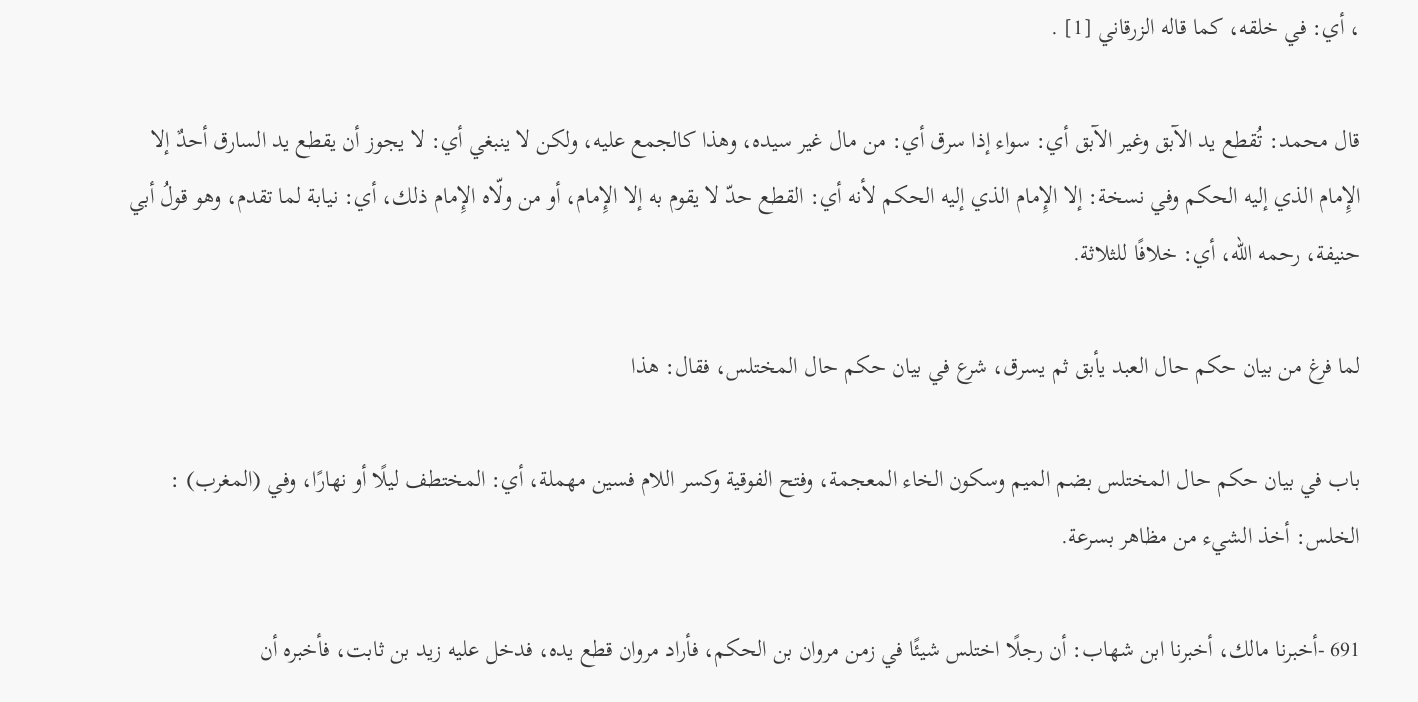، أي: في خلقه، كما قاله الزرقاني [1] .

قال محمد: تُقطع يد الآبق وغير الآبق أي: سواء إذا سرق أي: من مال غير سيده، وهذا كالجمع عليه، ولكن لا ينبغي أي: لا يجوز أن يقطع يد السارق أحدٌ إلا الإِمام الذي إليه الحكم وفي نسخة: إلا الإِمام الذي إليه الحكم لأنه أي: القطع حدّ لا يقوم به إلا الإِمام، أو من ولّاه الإِمام ذلك، أي: نيابة لما تقدم، وهو قولُ أبي حنيفة، رحمه الله، أي: خلافًا للثلاثة.

لما فرغ من بيان حكم حال العبد يأبق ثم يسرق، شرع في بيان حكم حال المختلس، فقال: هذا

باب في بيان حكم حال المختلس بضم الميم وسكون الخاء المعجمة، وفتح الفوقية وكسر اللام فسين مهملة، أي: المختطف ليلًا أو نهارًا، وفي (المغرب) : الخلس: أخذ الشيء من مظاهر بسرعة.

691 -أخبرنا مالك، أخبرنا ابن شهاب: أن رجلًا اختلس شيئًا في زمن مروان بن الحكم، فأراد مروان قطع يده، فدخل عليه زيد بن ثابت، فأخبره أن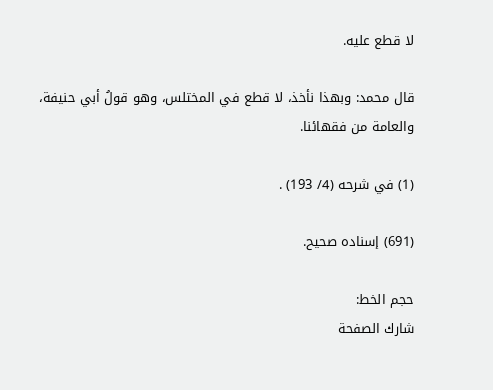لا قطع عليه.

قال محمد: وبهذا نأخذ، لا قطع في المختلس، وهو قولُ أبي حنيفة، والعامة من فقهائنا.

(1) في شرحه (4/ 193) .

(691) إسناده صحيح.

حجم الخط:
شارك الصفحة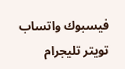فيسبوك واتساب تويتر تليجرام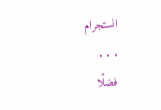انستجرام
. . .
فضلًا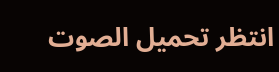انتظر تحميل الصوت